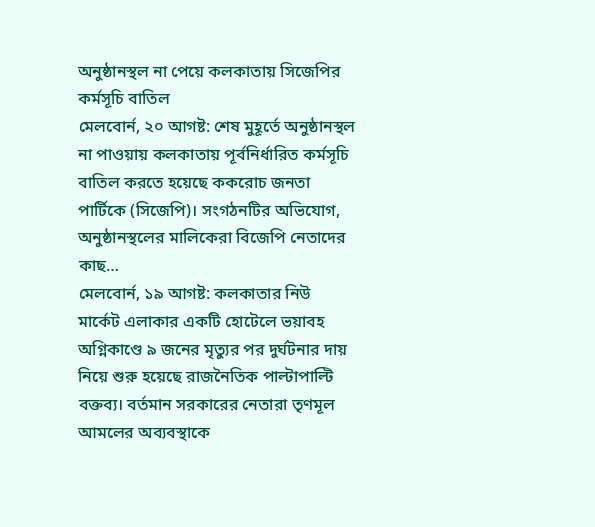অনুষ্ঠানস্থল না পেয়ে কলকাতায় সিজেপির কর্মসূচি বাতিল
মেলবোর্ন, ২০ আগষ্ট: শেষ মুহূর্তে অনুষ্ঠানস্থল না পাওয়ায় কলকাতায় পূর্বনির্ধারিত কর্মসূচি বাতিল করতে হয়েছে ককরোচ জনতা পার্টিকে (সিজেপি)। সংগঠনটির অভিযোগ, অনুষ্ঠানস্থলের মালিকেরা বিজেপি নেতাদের কাছ…
মেলবোর্ন, ১৯ আগষ্ট: কলকাতার নিউ মার্কেট এলাকার একটি হোটেলে ভয়াবহ অগ্নিকাণ্ডে ৯ জনের মৃত্যুর পর দুর্ঘটনার দায় নিয়ে শুরু হয়েছে রাজনৈতিক পাল্টাপাল্টি বক্তব্য। বর্তমান সরকারের নেতারা তৃণমূল আমলের অব্যবস্থাকে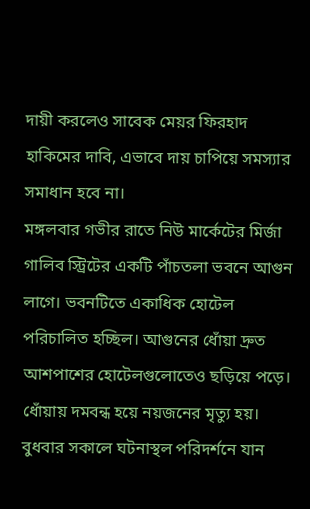দায়ী করলেও সাবেক মেয়র ফিরহাদ হাকিমের দাবি, এভাবে দায় চাপিয়ে সমস্যার সমাধান হবে না।
মঙ্গলবার গভীর রাতে নিউ মার্কেটের মির্জা গালিব স্ট্রিটের একটি পাঁচতলা ভবনে আগুন লাগে। ভবনটিতে একাধিক হোটেল পরিচালিত হচ্ছিল। আগুনের ধোঁয়া দ্রুত আশপাশের হোটেলগুলোতেও ছড়িয়ে পড়ে। ধোঁয়ায় দমবন্ধ হয়ে নয়জনের মৃত্যু হয়।
বুধবার সকালে ঘটনাস্থল পরিদর্শনে যান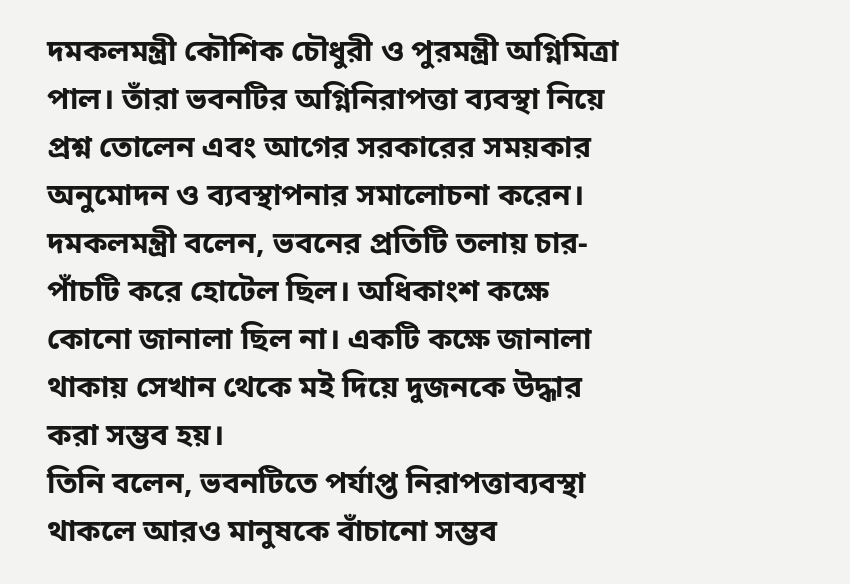দমকলমন্ত্রী কৌশিক চৌধুরী ও পুরমন্ত্রী অগ্নিমিত্রা পাল। তাঁরা ভবনটির অগ্নিনিরাপত্তা ব্যবস্থা নিয়ে প্রশ্ন তোলেন এবং আগের সরকারের সময়কার অনুমোদন ও ব্যবস্থাপনার সমালোচনা করেন।
দমকলমন্ত্রী বলেন, ভবনের প্রতিটি তলায় চার-পাঁচটি করে হোটেল ছিল। অধিকাংশ কক্ষে কোনো জানালা ছিল না। একটি কক্ষে জানালা থাকায় সেখান থেকে মই দিয়ে দুজনকে উদ্ধার করা সম্ভব হয়।
তিনি বলেন, ভবনটিতে পর্যাপ্ত নিরাপত্তাব্যবস্থা থাকলে আরও মানুষকে বাঁচানো সম্ভব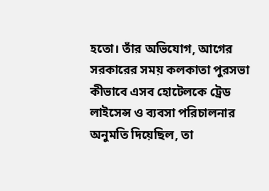হতো। তাঁর অভিযোগ, আগের সরকারের সময় কলকাতা পুরসভা কীভাবে এসব হোটেলকে ট্রেড লাইসেন্স ও ব্যবসা পরিচালনার অনুমতি দিয়েছিল, তা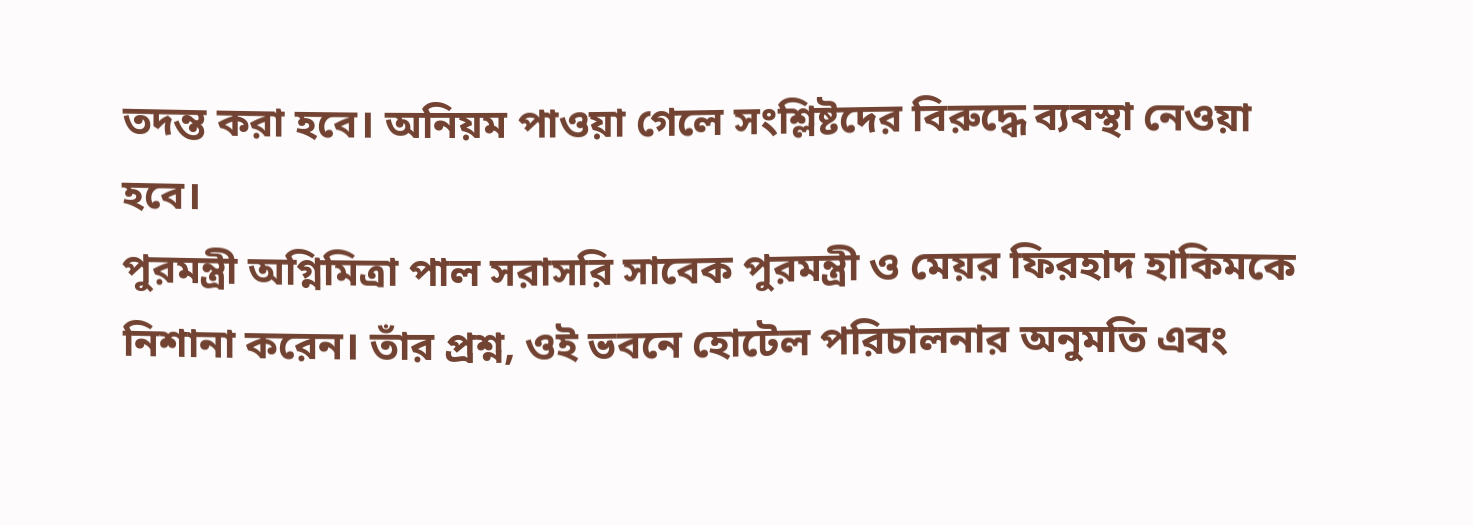তদন্ত করা হবে। অনিয়ম পাওয়া গেলে সংশ্লিষ্টদের বিরুদ্ধে ব্যবস্থা নেওয়া হবে।
পুরমন্ত্রী অগ্নিমিত্রা পাল সরাসরি সাবেক পুরমন্ত্রী ও মেয়র ফিরহাদ হাকিমকে নিশানা করেন। তাঁর প্রশ্ন, ওই ভবনে হোটেল পরিচালনার অনুমতি এবং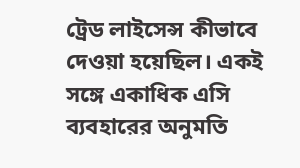ট্রেড লাইসেন্স কীভাবে দেওয়া হয়েছিল। একই সঙ্গে একাধিক এসি ব্যবহারের অনুমতি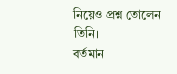নিয়েও প্রশ্ন তোলেন তিনি।
বর্তমান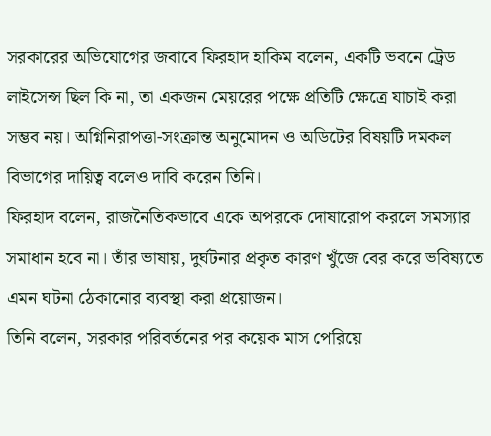সরকারের অভিযোগের জবাবে ফিরহাদ হাকিম বলেন, একটি ভবনে ট্রেড লাইসেন্স ছিল কি না, তা একজন মেয়রের পক্ষে প্রতিটি ক্ষেত্রে যাচাই করা সম্ভব নয়। অগ্নিনিরাপত্তা-সংক্রান্ত অনুমোদন ও অডিটের বিষয়টি দমকল বিভাগের দায়িত্ব বলেও দাবি করেন তিনি।
ফিরহাদ বলেন, রাজনৈতিকভাবে একে অপরকে দোষারোপ করলে সমস্যার সমাধান হবে না। তাঁর ভাষায়, দুর্ঘটনার প্রকৃত কারণ খুঁজে বের করে ভবিষ্যতে এমন ঘটনা ঠেকানোর ব্যবস্থা করা প্রয়োজন।
তিনি বলেন, সরকার পরিবর্তনের পর কয়েক মাস পেরিয়ে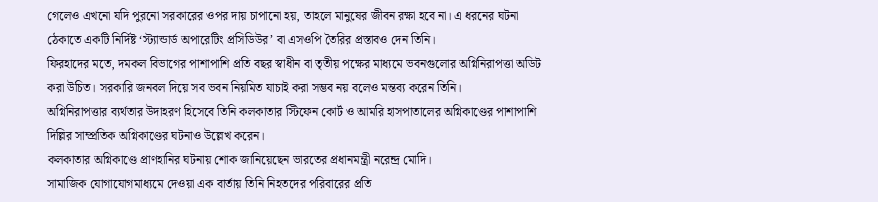গেলেও এখনো যদি পুরনো সরকারের ওপর দায় চাপানো হয়, তাহলে মানুষের জীবন রক্ষা হবে না। এ ধরনের ঘটনা ঠেকাতে একটি নির্দিষ্ট ‘স্ট্যান্ডার্ড অপারেটিং প্রসিডিউর’ বা এসওপি তৈরির প্রস্তাবও দেন তিনি।
ফিরহাদের মতে, দমকল বিভাগের পাশাপাশি প্রতি বছর স্বাধীন বা তৃতীয় পক্ষের মাধ্যমে ভবনগুলোর অগ্নিনিরাপত্তা অডিট করা উচিত। সরকারি জনবল দিয়ে সব ভবন নিয়মিত যাচাই করা সম্ভব নয় বলেও মন্তব্য করেন তিনি।
অগ্নিনিরাপত্তার ব্যর্থতার উদাহরণ হিসেবে তিনি কলকাতার স্টিফেন কোর্ট ও আমরি হাসপাতালের অগ্নিকাণ্ডের পাশাপাশি দিল্লির সাম্প্রতিক অগ্নিকাণ্ডের ঘটনাও উল্লেখ করেন।
কলকাতার অগ্নিকাণ্ডে প্রাণহানির ঘটনায় শোক জানিয়েছেন ভারতের প্রধানমন্ত্রী নরেন্দ্র মোদি।
সামাজিক যোগাযোগমাধ্যমে দেওয়া এক বার্তায় তিনি নিহতদের পরিবারের প্রতি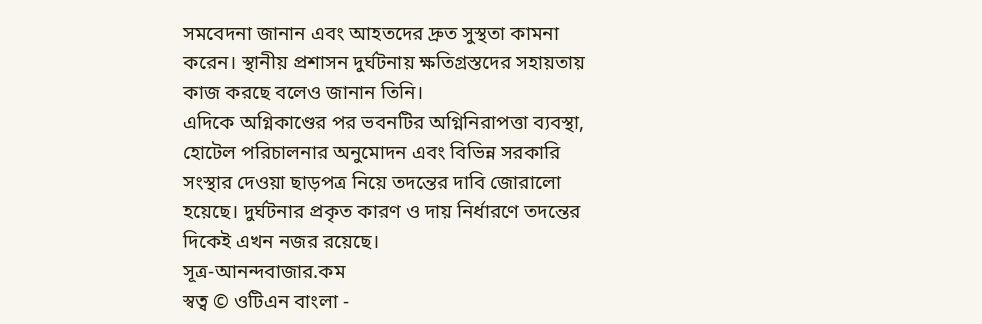সমবেদনা জানান এবং আহতদের দ্রুত সুস্থতা কামনা করেন। স্থানীয় প্রশাসন দুর্ঘটনায় ক্ষতিগ্রস্তদের সহায়তায় কাজ করছে বলেও জানান তিনি।
এদিকে অগ্নিকাণ্ডের পর ভবনটির অগ্নিনিরাপত্তা ব্যবস্থা, হোটেল পরিচালনার অনুমোদন এবং বিভিন্ন সরকারি সংস্থার দেওয়া ছাড়পত্র নিয়ে তদন্তের দাবি জোরালো হয়েছে। দুর্ঘটনার প্রকৃত কারণ ও দায় নির্ধারণে তদন্তের দিকেই এখন নজর রয়েছে।
সূত্র-আনন্দবাজার.কম
স্বত্ব © ওটিএন বাংলা -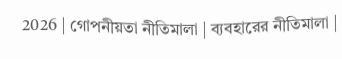2026 | গোপনীয়তা নীতিমালা | ব্যবহারের নীতিমালা |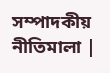সম্পাদকীয় নীতিমালা |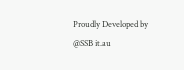Proudly Developed by @SSB it.au